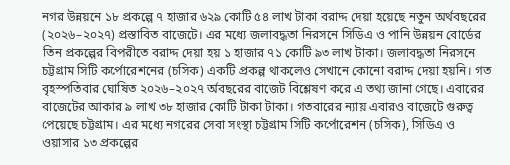নগর উন্নয়নে ১৮ প্রকল্পে ৭ হাজার ৬২৯ কোটি ৫৪ লাখ টাকা বরাদ্দ দেয়া হয়েছে নতুন অর্থবছরের (২০২৬–২০২৭) প্রস্তাবিত বাজেটে। এর মধ্যে জলাবদ্ধতা নিরসনে সিডিএ ও পানি উন্নয়ন বোর্ডের তিন প্রকল্পের বিপরীতে বরাদ্দ দেয়া হয় ১ হাজার ৭১ কোটি ৯৩ লাখ টাকা। জলাবদ্ধতা নিরসনে চট্টগ্রাম সিটি কর্পোরেশনের (চসিক) একটি প্রকল্প থাকলেও সেখানে কোনো বরাদ্দ দেয়া হয়নি। গত বৃহস্পতিবার ঘোষিত ২০২৬–২০২৭ র্অবছরের বাজেট বিশ্লেষণ করে এ তথ্য জানা গেছে। এবারের বাজেটের আকার ৯ লাখ ৩৮ হাজার কোটি টাকা টাকা। গতবারের ন্যায় এবারও বাজেটে গুরুত্ব পেয়েছে চট্টগ্রাম। এর মধ্যে নগরের সেবা সংস্থা চট্টগ্রাম সিটি কর্পোরেশন (চসিক), সিডিএ ও ওয়াসার ১৩ প্রকল্পের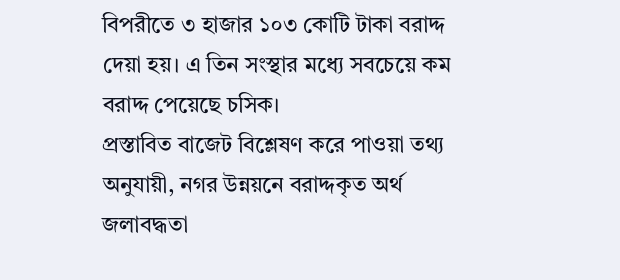বিপরীতে ৩ হাজার ১০৩ কোটি টাকা বরাদ্দ দেয়া হয়। এ তিন সংস্থার মধ্যে সবচেয়ে কম বরাদ্দ পেয়েছে চসিক।
প্রস্তাবিত বাজেট বিশ্লেষণ করে পাওয়া তথ্য অনুযায়ী, নগর উন্নয়নে বরাদ্দকৃত অর্থ জলাবদ্ধতা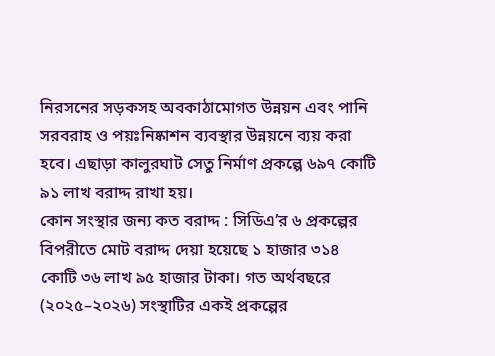নিরসনের সড়কসহ অবকাঠামোগত উন্নয়ন এবং পানি সরবরাহ ও পয়ঃনিষ্কাশন ব্যবস্থার উন্নয়নে ব্যয় করা হবে। এছাড়া কালুরঘাট সেতু নির্মাণ প্রকল্পে ৬৯৭ কোটি ৯১ লাখ বরাদ্দ রাখা হয়।
কোন সংস্থার জন্য কত বরাদ্দ : সিডিএ’র ৬ প্রকল্পের বিপরীতে মোট বরাদ্দ দেয়া হয়েছে ১ হাজার ৩১৪ কোটি ৩৬ লাখ ৯৫ হাজার টাকা। গত অর্থবছরে (২০২৫–২০২৬) সংস্থাটির একই প্রকল্পের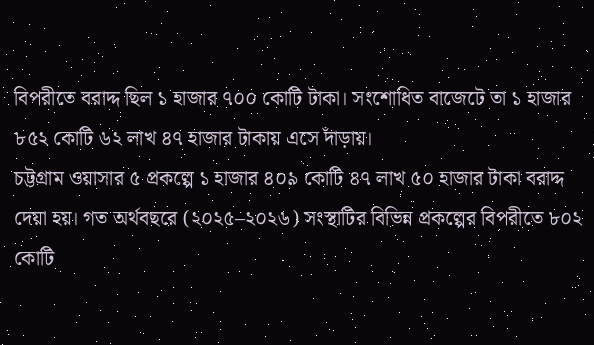বিপরীতে বরাদ্দ ছিল ১ হাজার ৭০০ কোটি টাকা। সংশোধিত বাজেটে তা ১ হাজার ৮৫২ কোটি ৬২ লাখ ৪৭ হাজার টাকায় এসে দাঁড়ায়।
চট্টগ্রাম ওয়াসার ৫ প্রকল্পে ১ হাজার ৪০৯ কোটি ৪৭ লাখ ৫০ হাজার টাকা বরাদ্দ দেয়া হয়। গত অর্থবছরে (২০২৫–২০২৬) সংস্থাটির বিভিন্ন প্রকল্পের বিপরীতে ৮০২ কোটি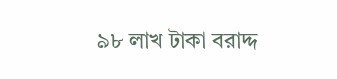৯৮ লাখ টাকা বরাদ্দ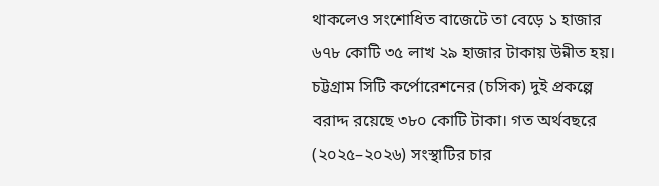থাকলেও সংশোধিত বাজেটে তা বেড়ে ১ হাজার ৬৭৮ কোটি ৩৫ লাখ ২৯ হাজার টাকায় উন্নীত হয়।
চট্টগ্রাম সিটি কর্পোরেশনের (চসিক) দুই প্রকল্পে বরাদ্দ রয়েছে ৩৮০ কোটি টাকা। গত অর্থবছরে (২০২৫–২০২৬) সংস্থাটির চার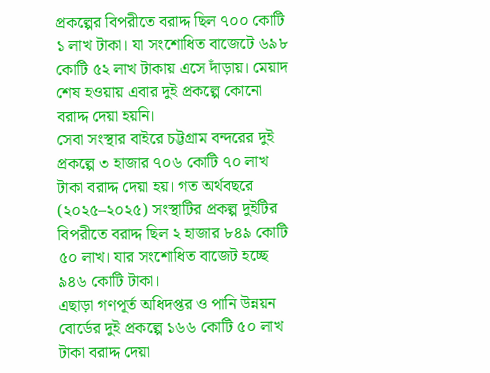প্রকল্পের বিপরীতে বরাদ্দ ছিল ৭০০ কোটি ১ লাখ টাকা। যা সংশোধিত বাজেটে ৬৯৮ কোটি ৫২ লাখ টাকায় এসে দাঁড়ায়। মেয়াদ শেষ হওয়ায় এবার দুই প্রকল্পে কোনো বরাদ্দ দেয়া হয়নি।
সেবা সংস্থার বাইরে চট্টগ্রাম বন্দরের দুই প্রকল্পে ৩ হাজার ৭০৬ কোটি ৭০ লাখ টাকা বরাদ্দ দেয়া হয়। গত অর্থবছরে (২০২৫–২০২৫) সংস্থাটির প্রকল্প দুইটির বিপরীতে বরাদ্দ ছিল ২ হাজার ৮৪৯ কোটি ৫০ লাখ। যার সংশোধিত বাজেট হচ্ছে ৯৪৬ কোটি টাকা।
এছাড়া গণপূর্ত অধিদপ্তর ও পানি উন্নয়ন বোর্ডের দুই প্রকল্পে ১৬৬ কোটি ৫০ লাখ টাকা বরাদ্দ দেয়া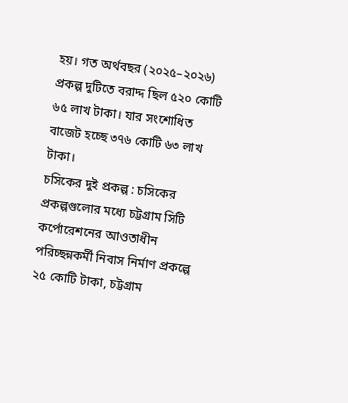হয়। গত অর্থবছর (২০২৫–২০২৬) প্রকল্প দুটিতে বরাদ্দ ছিল ৫২০ কোটি ৬৫ লাখ টাকা। যার সংশোধিত বাজেট হচ্ছে ৩৭৬ কোটি ৬৩ লাখ টাকা।
চসিকের দুই প্রকল্প : চসিকের প্রকল্পগুলোর মধ্যে চট্টগ্রাম সিটি কর্পোরেশনের আওতাধীন পরিচ্ছন্নকর্মী নিবাস নির্মাণ প্রকল্পে ২৫ কোটি টাকা, চট্টগ্রাম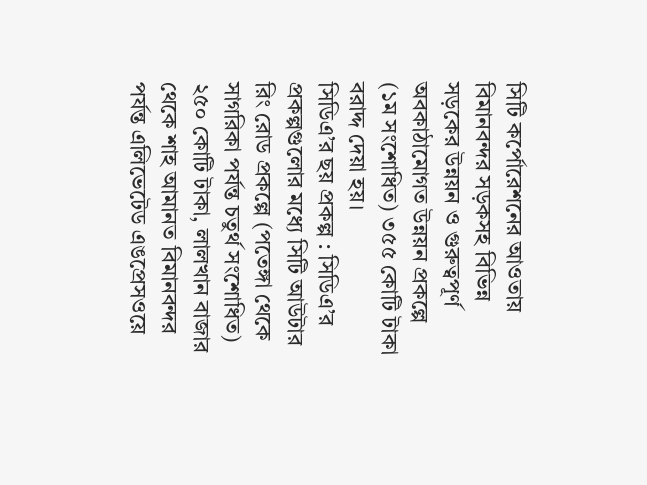সিটি কর্পোরেশনের আওতায় বিমানবন্দর সড়কসহ বিভিন্ন সড়কের উন্নয়ন ও গুরুত্বপূর্ণ অবকাঠামোগত উন্নয়ন প্রকল্পে (১ম সংশোধিত) ৩৫৫ কোটি টাকা বরাদ্দ দেয়া হয়।
সিডিএ’র ছয় প্রকল্প : সিডিএ’র প্রকল্পগুলোর মধ্যে সিটি আউটার রিং রোড প্রকল্পে (পতেঙ্গা থেকে সাগরিকা পর্যন্ত চতুর্থ সংশোধিত) ২৫০ কোটি টাকা, লালখান বাজার থেকে শাহ আমানত বিমানবন্দর পর্যন্ত এলিভেটেড এঙপ্রেসওয়ে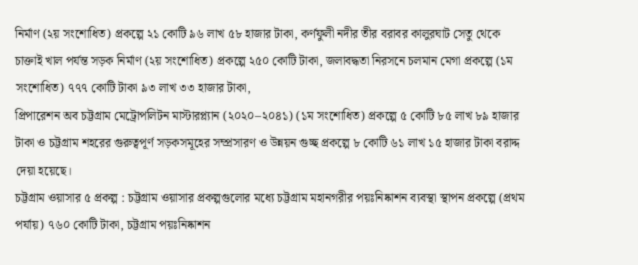নির্মাণ (২য় সংশোধিত) প্রকল্পে ২১ কোটি ৯৬ লাখ ৫৮ হাজার টাকা, কর্ণফুলী নদীর তীর বরাবর কালুরঘাট সেতু থেকে চাক্তাই খাল পর্যন্ত সড়ক নির্মাণ (২য় সংশোধিত) প্রকল্পে ২৫০ কোটি টাকা, জলাবদ্ধতা নিরসনে চলমান মেগা প্রকল্পে (১ম সংশোধিত) ৭৭৭ কোটি টাকা ৯৩ লাখ ৩৩ হাজার টাকা,
প্রিপারেশন অব চট্টগ্রাম মেট্রোপলিটন মাস্টারপ্ল্যান (২০২০–২০৪১) (১ম সংশোধিত) প্রকল্পে ৫ কোটি ৮৫ লাখ ৮৯ হাজার টাকা ও চট্টগ্রাম শহরের গুরুত্বপূর্ণ সড়কসমূহের সম্প্রসারণ ও উন্নয়ন গুচ্ছ প্রকল্পে ৮ কোটি ৬১ লাখ ১৫ হাজার টাকা বরাদ্দ দেয়া হয়েছে।
চট্টগ্রাম ওয়াসার ৫ প্রকল্প : চট্টগ্রাম ওয়াসার প্রকল্পগুলোর মধ্যে চট্টগ্রাম মহানগরীর পয়ঃনিষ্কাশন ব্যবস্থা স্থাপন প্রকল্পে (প্রথম পর্যায়) ৭৬০ কোটি টাকা, চট্টগ্রাম পয়ঃনিষ্কাশন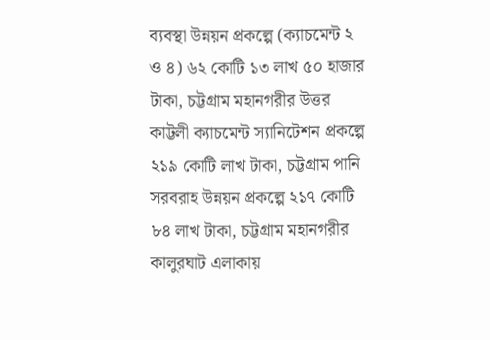ব্যবস্থা উন্নয়ন প্রকল্পে (ক্যাচমেন্ট ২ ও ৪) ৬২ কোটি ১৩ লাখ ৫০ হাজার টাকা, চট্টগ্রাম মহানগরীর উত্তর কাট্টলী ক্যাচমেন্ট স্যানিটেশন প্রকল্পে ২১৯ কোটি লাখ টাকা, চট্টগ্রাম পানি সরবরাহ উন্নয়ন প্রকল্পে ২১৭ কোটি ৮৪ লাখ টাকা, চট্টগ্রাম মহানগরীর কালুরঘাট এলাকায়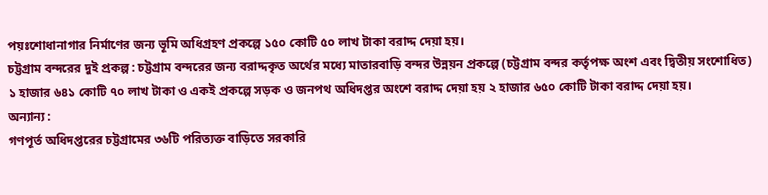পয়ঃশোধানাগার নির্মাণের জন্য ভূমি অধিগ্রহণ প্রকল্পে ১৫০ কোটি ৫০ লাখ টাকা বরাদ্দ দেয়া হয়।
চট্টগ্রাম বন্দরের দুই প্রকল্প : চট্টগ্রাম বন্দরের জন্য বরাদ্দকৃত অর্থের মধ্যে মাতারবাড়ি বন্দর উন্নয়ন প্রকল্পে (চট্টগ্রাম বন্দর কর্তৃপক্ষ অংশ এবং দ্বিতীয় সংশোধিত) ১ হাজার ৬৪১ কোটি ৭০ লাখ টাকা ও একই প্রকল্পে সড়ক ও জনপথ অধিদপ্তর অংশে বরাদ্দ দেয়া হয় ২ হাজার ৬৫০ কোটি টাকা বরাদ্দ দেয়া হয়।
অন্যান্য :
গণপূর্ত অধিদপ্তরের চট্টগ্রামের ৩৬টি পরিত্যক্ত বাড়িতে সরকারি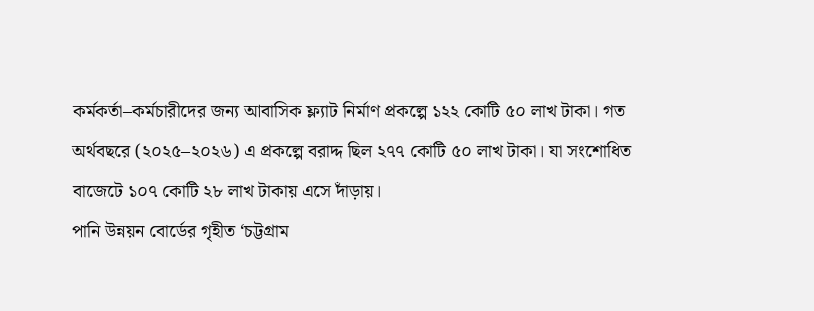কর্মকর্তা–কর্মচারীদের জন্য আবাসিক ফ্ল্যাট নির্মাণ প্রকল্পে ১২২ কোটি ৫০ লাখ টাকা। গত অর্থবছরে (২০২৫–২০২৬) এ প্রকল্পে বরাদ্দ ছিল ২৭৭ কোটি ৫০ লাখ টাকা। যা সংশোধিত বাজেটে ১০৭ কোটি ২৮ লাখ টাকায় এসে দাঁড়ায়।
পানি উন্নয়ন বোর্ডের গৃহীত ‘চট্টগ্রাম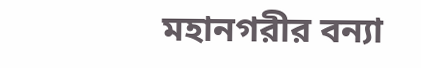মহানগরীর বন্যা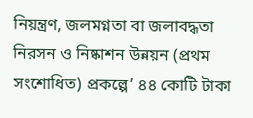নিয়ন্ত্রণ, জলমগ্নতা বা জলাবদ্ধতা নিরসন ও নিষ্কাশন উন্নয়ন (প্রথম সংশোধিত) প্রকল্পে’ ৪৪ কোটি টাকা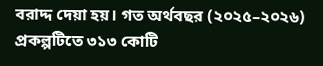বরাদ্দ দেয়া হয়। গত অর্থবছর (২০২৫–২০২৬) প্রকল্পটিতে ৩১৩ কোটি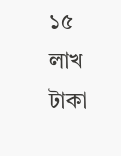১৫ লাখ টাকা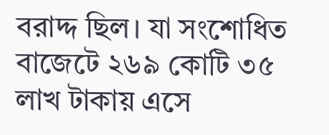বরাদ্দ ছিল। যা সংশোধিত বাজেটে ২৬৯ কোটি ৩৫ লাখ টাকায় এসে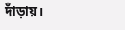দাঁড়ায়।